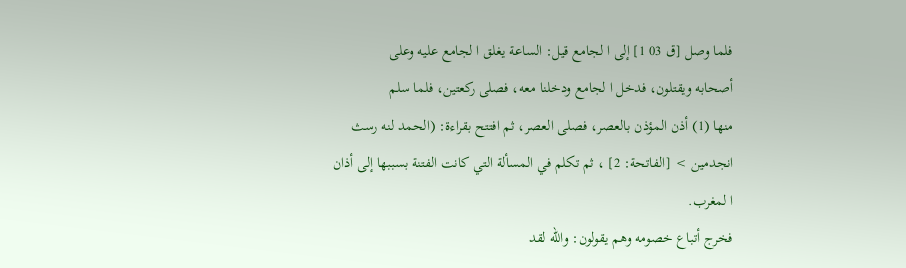فلما وصل [ق 03 1] إلى ا لجامع قيل: الساعة يغلق ا لجامع عليه وعلى
أصحابه ويقتلون، فدخل ا لجامع ودخلنا معه، فصلى ركعتين، فلما سلم
منها (1) أذن المؤذن بالعصر، فصلى العصر، ثم افتتح بقراءة: (الحمد لنه رسث
انجدمين > [الفاتحة: 2] ، ثم تكلم في المسألة التي كانت الفتنة بسببها إلى أذان
ا لمغرب.
فخرج أتباع خصومه وهم يقولون: والله لقد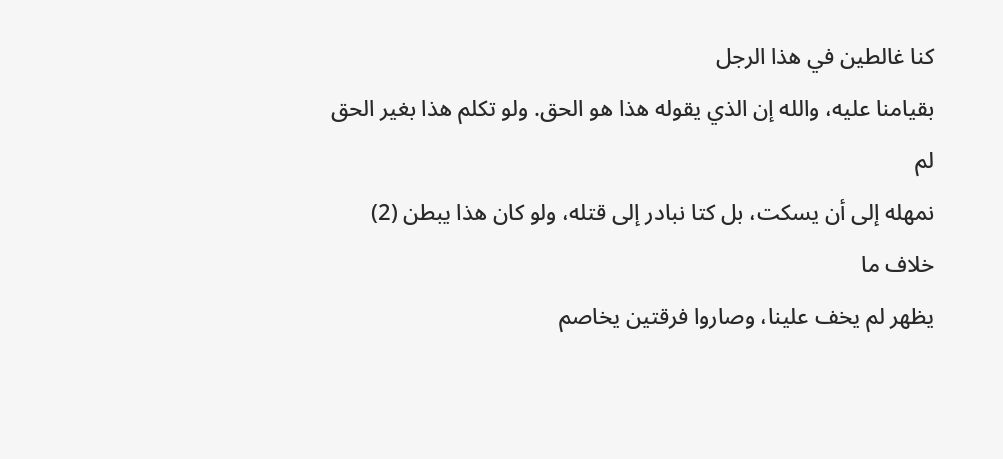كنا غالطين في هذا الرجل
بقيامنا عليه، والله إن الذي يقوله هذا هو الحق. ولو تكلم هذا بغير الحق لم
نمهله إلى أن يسكت، بل كتا نبادر إلى قتله، ولو كان هذا يبطن (2) خلاف ما
يظهر لم يخف علينا، وصاروا فرقتين يخاصم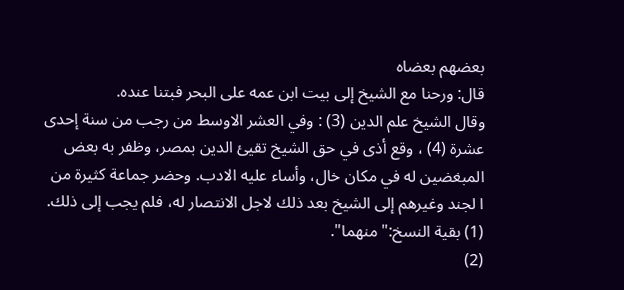بعضهم بعضاه
قال: ورحنا مع الشيخ إلى بيت ابن عمه على البحر فبتنا عنده.
وقال الشيخ علم الدين (3) : وفي العشر الاوسط من رجب من سنة إحدى
عشرة (4) ، وقع أذى في حق الشيخ تقيئ الدين بمصر، وظفر به بعض
المبغضين له في مكان خال، وأساء عليه الادب. وحضر جماعة كثيرة من
ا لجند وغيرهم إلى الشيخ بعد ذلك لاجل الانتصار له، فلم يجب إلى ذلك.
(1) بقية النسخ:"منهما".
(2)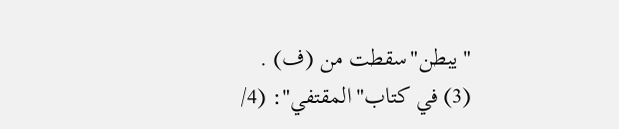"يبطن"سقطت من (ف) .
(3) في كتاب"المقتفي": (4/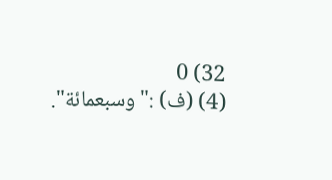32) 0
(4) (ف) :"وسبعمائة".